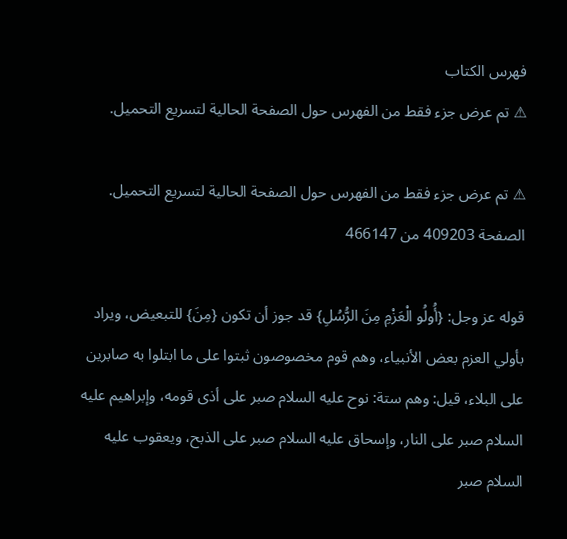فهرس الكتاب
⚠ تم عرض جزء فقط من الفهرس حول الصفحة الحالية لتسريع التحميل.

⚠ تم عرض جزء فقط من الفهرس حول الصفحة الحالية لتسريع التحميل.
الصفحة 409203 من 466147

قوله عز وجل: {أُولُو الْعَزْمِ مِنَ الرُّسُلِ} قد جوز أن تكون {مِنَ} للتبعيض، ويراد بأولي العزم بعض الأنبياء، وهم قوم مخصوصون ثبتوا على ما ابتلوا به صابرين على البلاء، قيل: وهم ستة: نوح عليه السلام صبر على أذى قومه، وإبراهيم عليه السلام صبر على النار، وإسحاق عليه السلام صبر على الذبح، ويعقوب عليه السلام صبر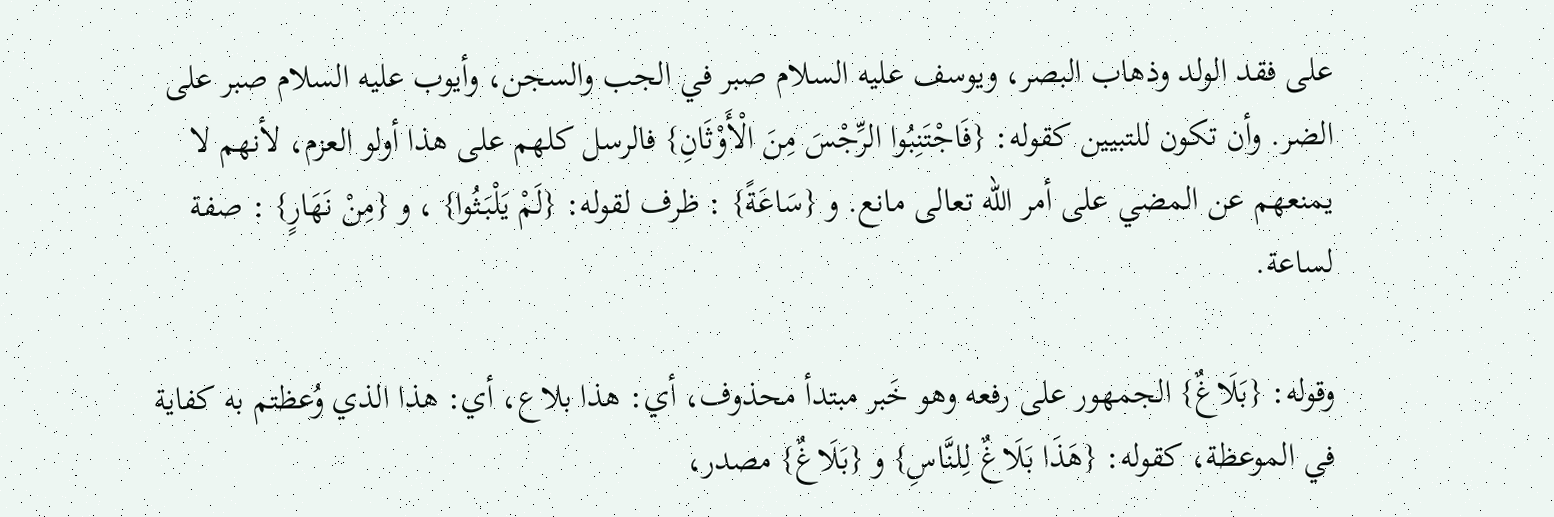على فقد الولد وذهاب البصر، ويوسف عليه السلام صبر في الجب والسجن، وأيوب عليه السلام صبر على الضر. وأن تكون للتبيين كقوله: {فَاجْتَنِبُوا الرِّجْسَ مِنَ الْأَوْثَانِ} فالرسل كلهم على هذا أولو العزم، لأنهم لا يمنعهم عن المضي على أمر الله تعالى مانع. و {سَاعَةً} : ظرف لقوله: {لَمْ يَلْبَثُوا} ، و {مِنْ نَهَارٍ} : صفة لساعة.

وقوله: {بَلَاغٌ} الجمهور على رفعه وهو خَبر مبتدأ محذوف، أي: هذا بلاع، أي: هذا الذي وُعظتم به كفاية في الموعظة، كقوله: {هَذَا بَلَاغٌ لِلنَّاسِ} و {بَلَاغٌ} مصدر،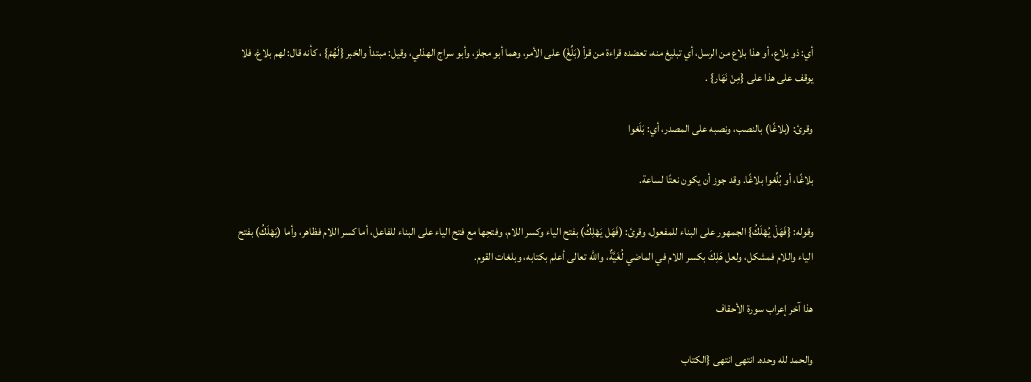أي: ذو بلاع، أو هذا بلاع من الرسل، أي تبليغ منه، تعضده قراءة من قرأ (بَلِّغْ) على الأمر، وهما أبو مجلز، وأبو سراج الهذلي، وقيل: مبتدأ والخبر {لَهُمْ} ، كأنه قال: لهم بلاغ، فلا يوقف على هذا على {مِنْ نَهَار} .

وقرئ: (بلاغًا) بالنصب، ونصبه على المصدر، أي: بَلَغوا

بلاغًا، أو بُلِّغوا بلاغًا. وقد جوز أن يكون نعتًا لساعة.

وقوله: {فَهَلْ يُهْلَكُ} الجمهور على البناء للمفعول، وقرئ: (فَهَل يَهْلِكُ) بفتح الياء وكسر اللام، وفتحِها مع فتح الياء على البناء للفاعل، أما كسر اللام فظاهر، وأما (يَهْلَكُ) بفتح الياء واللام فمشكل، ولعل هَلِكَ بكسر اللام في الماضي لُغَيَّةٌ، والله تعالى أعلم بكتابه، وبلغات القوم.

هذا آخر إعراب سورة الأحقاف

والحمد لله وحده. انتهى انتهى {الكتاب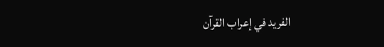الفريد في إعراب القرآن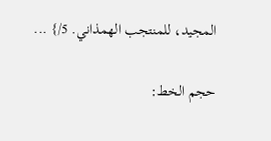المجيد، للمنتجب الهمذاني. 5/} ...

حجم الخط: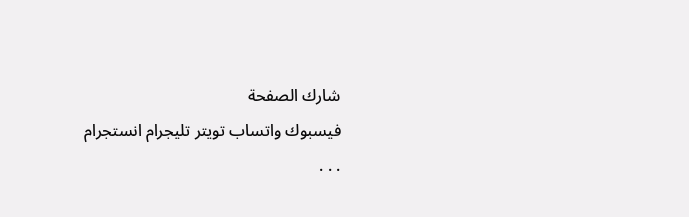شارك الصفحة
فيسبوك واتساب تويتر تليجرام انستجرام
. . .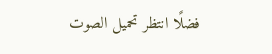فضلًا انتظر تحميل الصوت